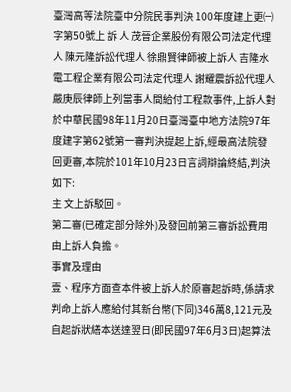臺灣高等法院臺中分院民事判決 100年度建上更㈠字第50號上 訴 人 茂晉企業股份有限公司法定代理人 陳元隆訴訟代理人 徐鼎賢律師被上訴人 吉隆水電工程企業有限公司法定代理人 謝耀震訴訟代理人 嚴庚辰律師上列當事人間給付工程款事件,上訴人對於中華民國98年11月20日臺灣臺中地方法院97年度建字第62號第一審判決提起上訴,經最高法院發回更審,本院於101年10月23日言詞辯論終結,判決如下:
主 文上訴駁回。
第二審(已確定部分除外)及發回前第三審訴訟費用由上訴人負擔。
事實及理由
壹、程序方面查本件被上訴人於原審起訴時,係請求判命上訴人應給付其新台幣(下同)346萬8,121元及自起訴狀繕本送達翌日(即民國97年6月3日)起算法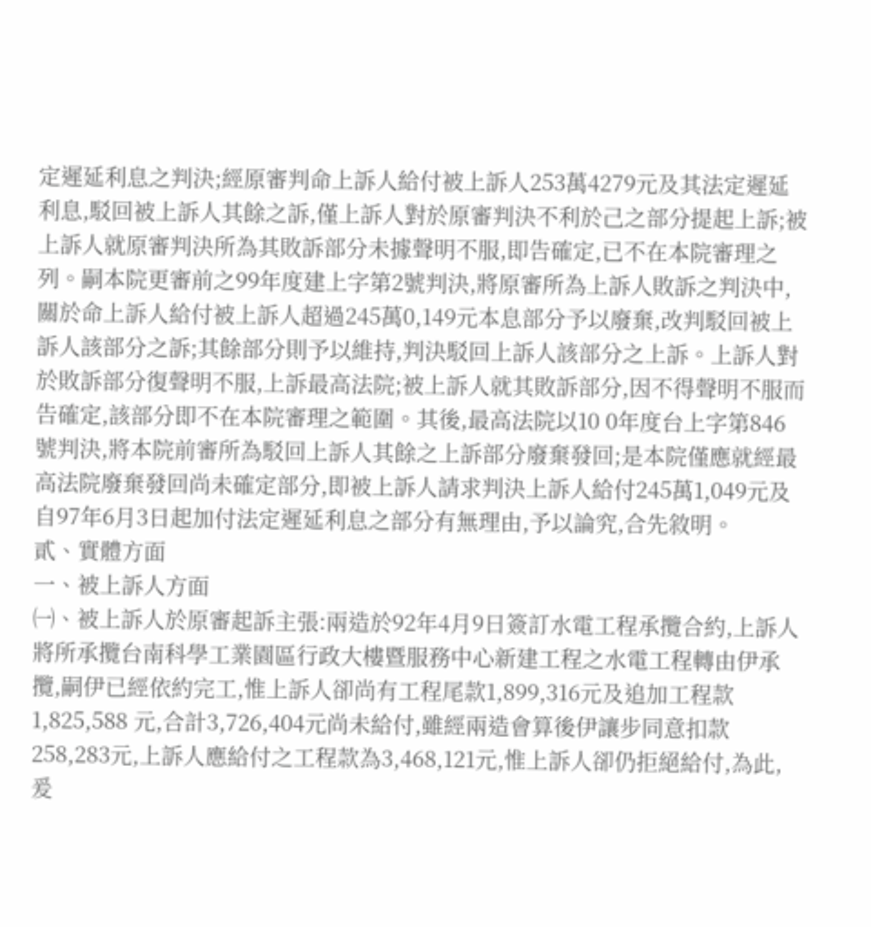定遲延利息之判決;經原審判命上訴人給付被上訴人253萬4279元及其法定遲延利息,駁回被上訴人其餘之訴,僅上訴人對於原審判決不利於己之部分提起上訴;被上訴人就原審判決所為其敗訴部分未據聲明不服,即告確定,已不在本院審理之列。嗣本院更審前之99年度建上字第2號判決,將原審所為上訴人敗訴之判決中,關於命上訴人給付被上訴人超過245萬0,149元本息部分予以廢棄,改判駁回被上訴人該部分之訴;其餘部分則予以維持,判決駁回上訴人該部分之上訴。上訴人對於敗訴部分復聲明不服,上訴最高法院;被上訴人就其敗訴部分,因不得聲明不服而告確定,該部分即不在本院審理之範圍。其後,最高法院以10 0年度台上字第846號判決,將本院前審所為駁回上訴人其餘之上訴部分廢棄發回;是本院僅應就經最高法院廢棄發回尚未確定部分,即被上訴人請求判決上訴人給付245萬1,049元及自97年6月3日起加付法定遲延利息之部分有無理由,予以論究,合先敘明。
貳、實體方面
一、被上訴人方面
㈠、被上訴人於原審起訴主張:兩造於92年4月9日簽訂水電工程承攬合約,上訴人將所承攬台南科學工業園區行政大樓暨服務中心新建工程之水電工程轉由伊承攬,嗣伊已經依約完工,惟上訴人卻尚有工程尾款1,899,316元及追加工程款1,825,588 元,合計3,726,404元尚未給付,雖經兩造會算後伊讓步同意扣款258,283元,上訴人應給付之工程款為3,468,121元,惟上訴人卻仍拒絕給付,為此,爰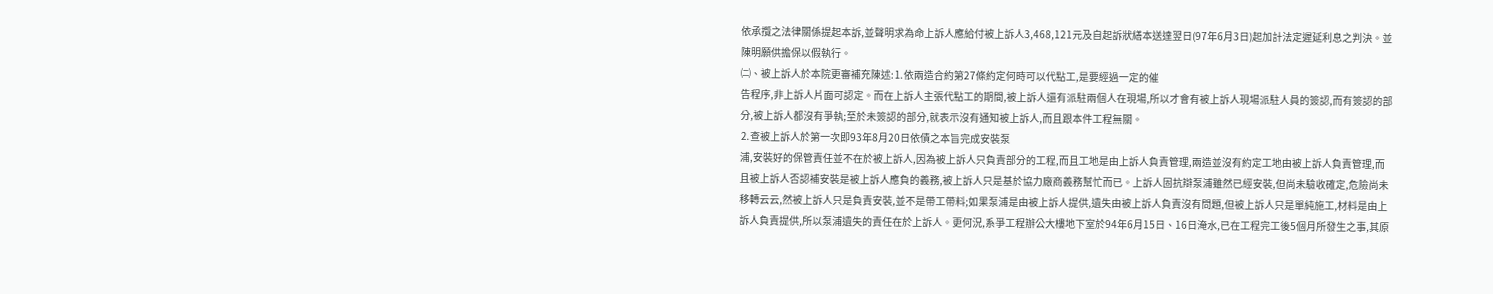依承攬之法律關係提起本訴,並聲明求為命上訴人應給付被上訴人3,468,121元及自起訴狀繕本送達翌日(97年6月3日)起加計法定遲延利息之判決。並陳明願供擔保以假執行。
㈡、被上訴人於本院更審補充陳述:⒈依兩造合約第27條約定何時可以代點工,是要經過一定的催
告程序,非上訴人片面可認定。而在上訴人主張代點工的期間,被上訴人還有派駐兩個人在現場,所以才會有被上訴人現場派駐人員的簽認,而有簽認的部分,被上訴人都沒有爭執;至於未簽認的部分,就表示沒有通知被上訴人,而且跟本件工程無關。
⒉查被上訴人於第一次即93年8月20日依債之本旨完成安裝泵
浦,安裝好的保管責任並不在於被上訴人,因為被上訴人只負責部分的工程,而且工地是由上訴人負責管理,兩造並沒有約定工地由被上訴人負責管理,而且被上訴人否認補安裝是被上訴人應負的義務,被上訴人只是基於協力廠商義務幫忙而已。上訴人固抗辯泵浦雖然已經安裝,但尚未驗收確定,危險尚未移轉云云,然被上訴人只是負責安裝,並不是帶工帶料;如果泵浦是由被上訴人提供,遺失由被上訴人負責沒有問題,但被上訴人只是單純施工,材料是由上訴人負責提供,所以泵浦遺失的責任在於上訴人。更何況,系爭工程辦公大樓地下室於94年6月15日、16日淹水,已在工程完工後5個月所發生之事,其原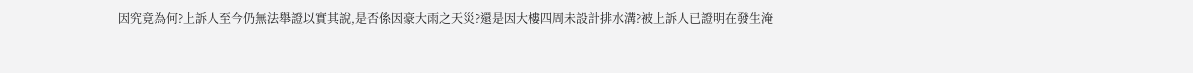因究竟為何?上訴人至今仍無法舉證以實其說,是否係因豪大雨之天災?還是因大樓四周未設計排水溝?被上訴人已證明在發生淹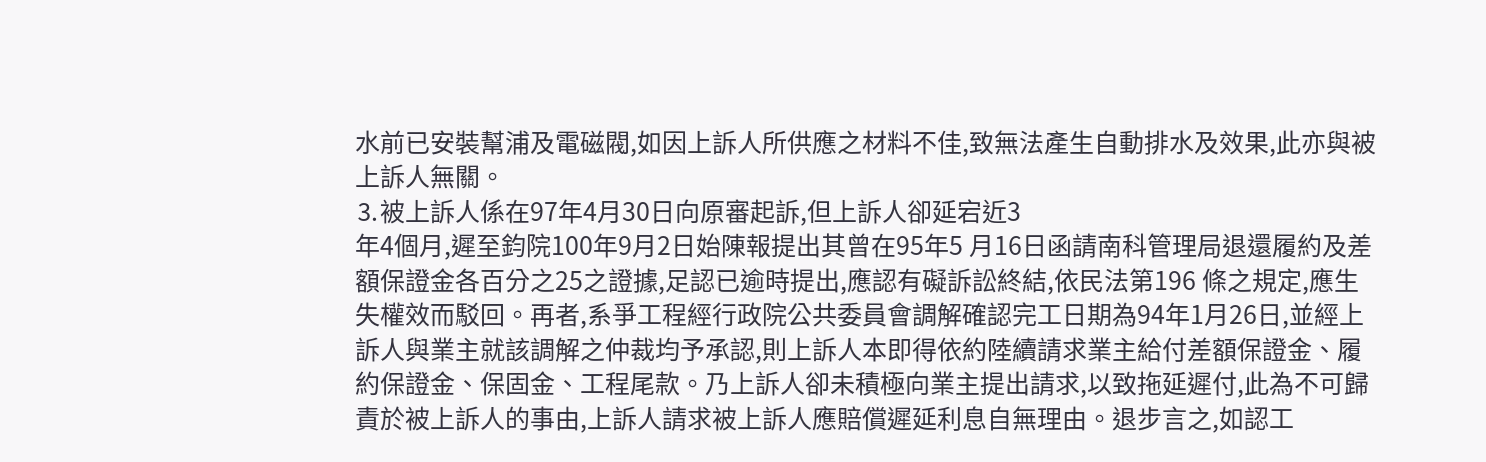水前已安裝幫浦及電磁閥,如因上訴人所供應之材料不佳,致無法產生自動排水及效果,此亦與被上訴人無關。
⒊被上訴人係在97年4月30日向原審起訴,但上訴人卻延宕近3
年4個月,遲至鈞院100年9月2日始陳報提出其曾在95年5 月16日函請南科管理局退還履約及差額保證金各百分之25之證據,足認已逾時提出,應認有礙訴訟終結,依民法第196 條之規定,應生失權效而駁回。再者,系爭工程經行政院公共委員會調解確認完工日期為94年1月26日,並經上訴人與業主就該調解之仲裁均予承認,則上訴人本即得依約陸續請求業主給付差額保證金、履約保證金、保固金、工程尾款。乃上訴人卻未積極向業主提出請求,以致拖延遲付,此為不可歸責於被上訴人的事由,上訴人請求被上訴人應賠償遲延利息自無理由。退步言之,如認工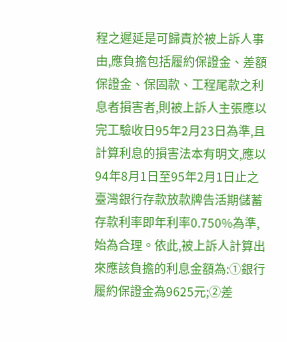程之遲延是可歸責於被上訴人事由,應負擔包括履約保證金、差額保證金、保固款、工程尾款之利息者損害者,則被上訴人主張應以完工驗收日95年2月23日為準,且計算利息的損害法本有明文,應以94年8月1日至95年2月1日止之臺灣銀行存款放款牌告活期儲蓄存款利率即年利率0.750%為準,始為合理。依此,被上訴人計算出來應該負擔的利息金額為:①銀行履約保證金為9625元;②差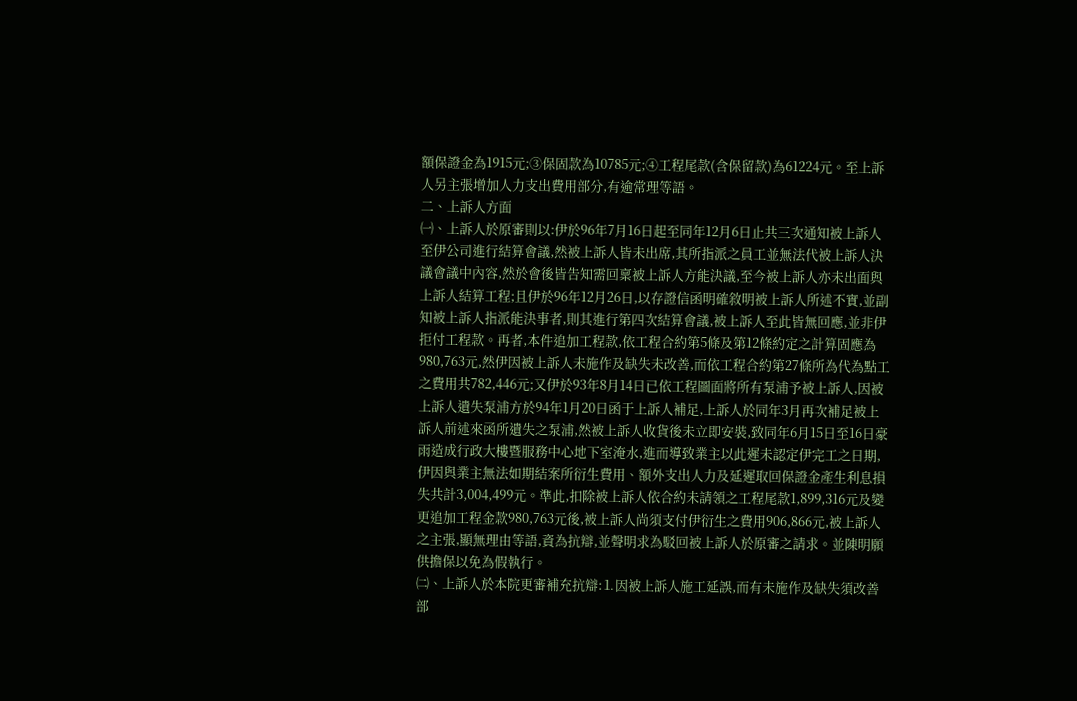額保證金為1915元;③保固款為10785元;④工程尾款(含保留款)為61224元。至上訴人另主張增加人力支出費用部分,有逾常理等語。
二、上訴人方面
㈠、上訴人於原審則以:伊於96年7月16日起至同年12月6日止共三次通知被上訴人至伊公司進行結算會議,然被上訴人皆未出席,其所指派之員工並無法代被上訴人決議會議中內容,然於會後皆告知需回稟被上訴人方能決議,至今被上訴人亦未出面與上訴人結算工程;且伊於96年12月26日,以存證信函明確敘明被上訴人所述不實,並副知被上訴人指派能決事者,則其進行第四次結算會議,被上訴人至此皆無回應,並非伊拒付工程款。再者,本件追加工程款,依工程合約第5條及第12條約定之計算固應為980,763元,然伊因被上訴人未施作及缺失未改善,而依工程合約第27條所為代為點工之費用共782,446元;又伊於93年8月14日已依工程圖面將所有泵浦予被上訴人,因被上訴人遺失泵浦方於94年1月20日函于上訴人補足,上訴人於同年3月再次補足被上訴人前述來函所遺失之泵浦,然被上訴人收貨後未立即安裝,致同年6月15日至16日豪雨造成行政大樓暨服務中心地下室淹水,進而導致業主以此遲未認定伊完工之日期,伊因與業主無法如期結案所衍生費用、額外支出人力及延遲取回保證金產生利息損失共計3,004,499元。準此,扣除被上訴人依合約未請領之工程尾款1,899,316元及變更追加工程金款980,763元後,被上訴人尚須支付伊衍生之費用906,866元,被上訴人之主張,顯無理由等語,資為抗辯,並聲明求為駁回被上訴人於原審之請求。並陳明願供擔保以免為假執行。
㈡、上訴人於本院更審補充抗辯:⒈因被上訴人施工延誤,而有未施作及缺失須改善部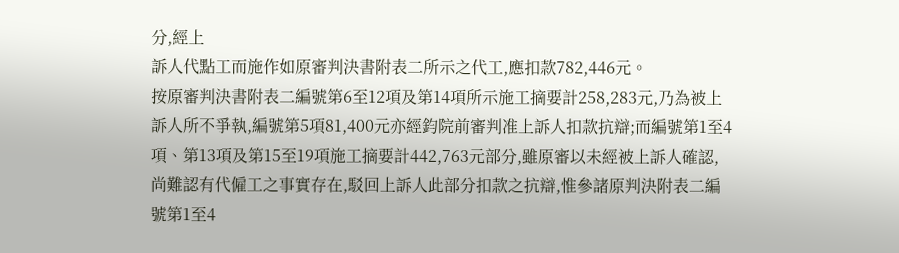分,經上
訴人代點工而施作如原審判決書附表二所示之代工,應扣款782,446元。
按原審判決書附表二編號第6至12項及第14項所示施工摘要計258,283元,乃為被上訴人所不爭執,編號第5項81,400元亦經鈞院前審判准上訴人扣款抗辯;而編號第1至4項、第13項及第15至19項施工摘要計442,763元部分,雖原審以未經被上訴人確認,尚難認有代僱工之事實存在,駁回上訴人此部分扣款之抗辯,惟參諸原判決附表二編號第1至4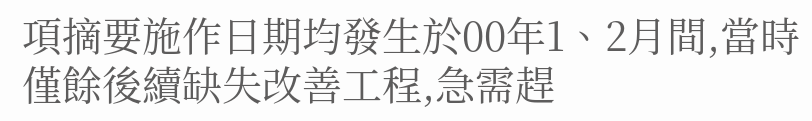項摘要施作日期均發生於00年1、2月間,當時僅餘後續缺失改善工程,急需趕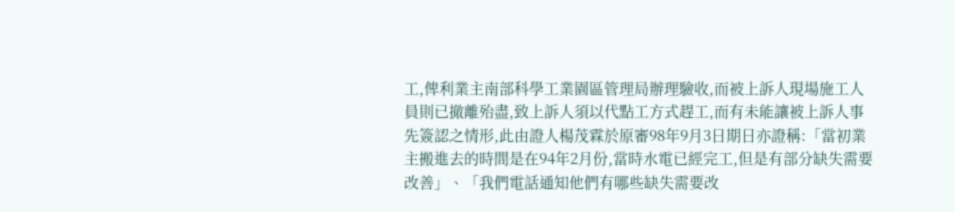工,俾利業主南部科學工業園區管理局辦理驗收,而被上訴人現場施工人員則已撤離殆盡,致上訴人須以代點工方式趕工,而有未能讓被上訴人事先簽認之情形,此由證人楊茂霖於原審98年9月3日期日亦證稱:「當初業主搬進去的時間是在94年2月份,當時水電已經完工,但是有部分缺失需要改善」、「我們電話通知他們有哪些缺失需要改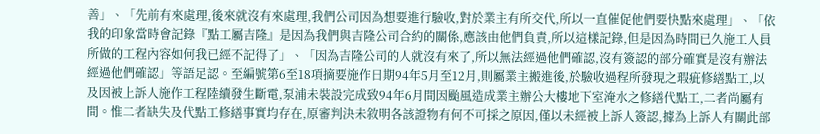善」、「先前有來處理,後來就沒有來處理,我們公司因為想要進行驗收,對於業主有所交代,所以一直催促他們要快點來處理」、「依我的印象當時會記錄『點工屬吉隆』是因為我們與吉隆公司合約的關係,應該由他們負責,所以這樣記錄,但是因為時間已久施工人員所做的工程內容如何我已經不記得了」、「因為吉隆公司的人就沒有來了,所以無法經過他們確認,沒有簽認的部分確實是沒有辦法經過他們確認」等語足認。至編號第6至18項摘要施作日期94年5月至12月,則屬業主搬進後,於驗收過程所發現之瑕疵修繕點工,以及因被上訴人施作工程陸續發生斷電,泵浦未裝設完成致94年6月間因颱風造成業主辦公大樓地下室淹水之修繕代點工,二者尚屬有間。惟二者缺失及代點工修繕事實均存在,原審判決未敘明各該證物有何不可採之原因,僅以未經被上訴人簽認,據為上訴人有關此部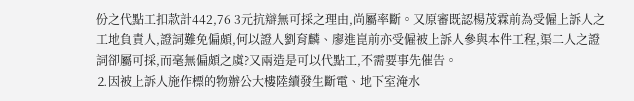份之代點工扣款計442,76 3元抗辯無可採之理由,尚屬率斷。又原審既認楊茂霖前為受僱上訴人之工地負責人,證詞難免偏頗,何以證人劉育麟、廖進崑前亦受僱被上訴人參與本件工程,渠二人之證詞卻屬可採,而毫無偏頗之虞?又兩造是可以代點工,不需要事先催告。
⒉因被上訴人施作標的物辦公大樓陸續發生斷電、地下室淹水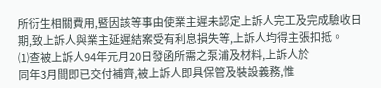所衍生相關費用,暨因該等事由使業主遲未認定上訴人完工及完成驗收日期,致上訴人與業主延遲結案受有利息損失等,上訴人均得主張扣抵。
⑴查被上訴人94年元月20日發函所需之泵浦及材料,上訴人於
同年3月間即已交付補齊,被上訴人即具保管及裝設義務,惟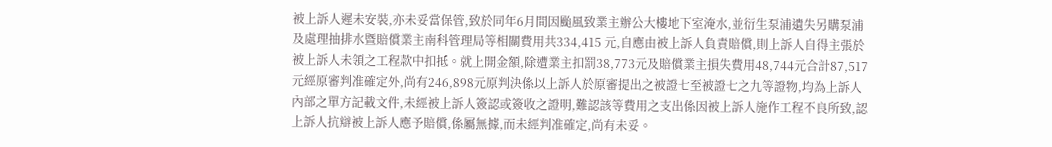被上訴人遲未安裝,亦未妥當保管,致於同年6月間因颱風致業主辦公大樓地下室淹水,並衍生泵浦遺失另購泵浦及處理抽排水暨賠償業主南科管理局等相關費用共334,415 元,自應由被上訴人負責賠償,則上訴人自得主張於被上訴人未領之工程款中扣抵。就上開金額,除遭業主扣罰38,773元及賠償業主損失費用48,744元合計87,517元經原審判准確定外,尚有246,898元原判決係以上訴人於原審提出之被證七至被證七之九等證物,均為上訴人內部之單方記載文件,未經被上訴人簽認或簽收之證明,難認該等費用之支出係因被上訴人施作工程不良所致,認上訴人抗辯被上訴人應予賠償,係屬無據,而未經判准確定,尚有未妥。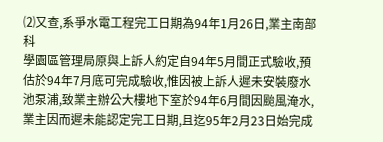⑵又查,系爭水電工程完工日期為94年1月26日,業主南部科
學園區管理局原與上訴人約定自94年5月間正式驗收,預估於94年7月底可完成驗收,惟因被上訴人遲未安裝廢水池泵浦,致業主辦公大樓地下室於94年6月間因颱風淹水,業主因而遲未能認定完工日期,且迄95年2月23日始完成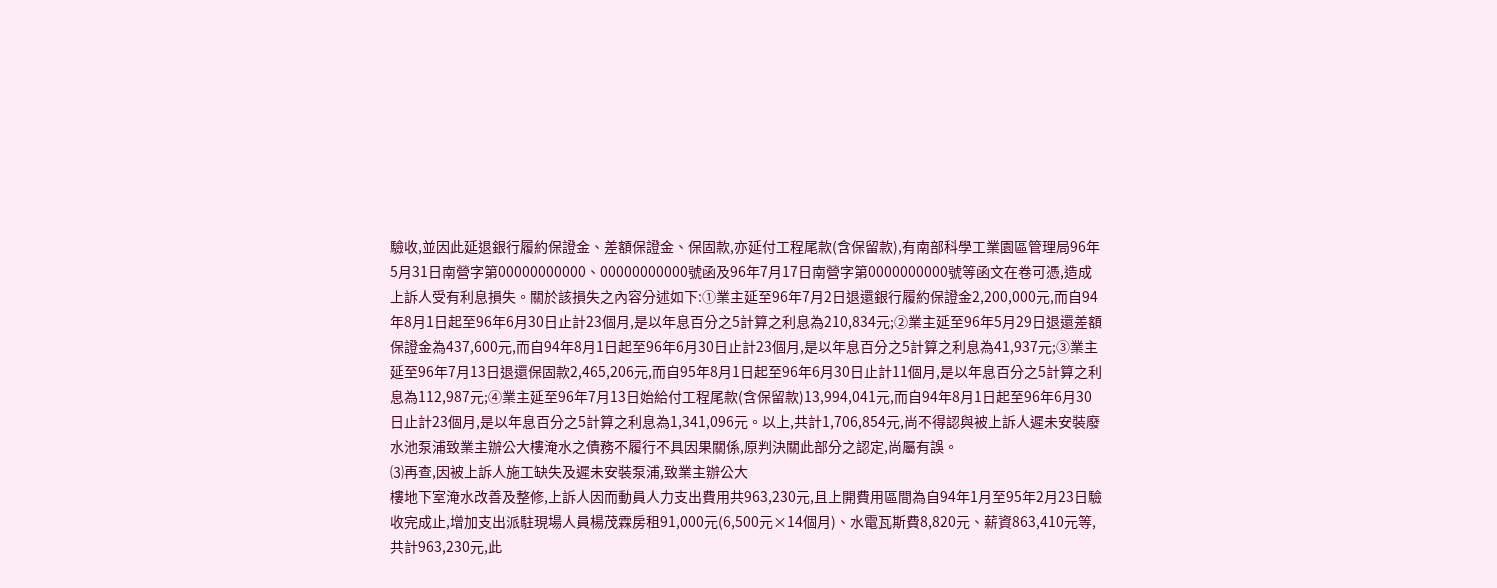驗收,並因此延退銀行履約保證金、差額保證金、保固款,亦延付工程尾款(含保留款),有南部科學工業園區管理局96年5月31日南營字第00000000000、00000000000號函及96年7月17日南營字第0000000000號等函文在卷可憑,造成上訴人受有利息損失。關於該損失之內容分述如下:①業主延至96年7月2日退還銀行履約保證金2,200,000元,而自94年8月1日起至96年6月30日止計23個月,是以年息百分之5計算之利息為210,834元;②業主延至96年5月29日退還差額保證金為437,600元,而自94年8月1日起至96年6月30日止計23個月,是以年息百分之5計算之利息為41,937元;③業主延至96年7月13日退還保固款2,465,206元,而自95年8月1日起至96年6月30日止計11個月,是以年息百分之5計算之利息為112,987元;④業主延至96年7月13日始給付工程尾款(含保留款)13,994,041元,而自94年8月1日起至96年6月30日止計23個月,是以年息百分之5計算之利息為1,341,096元。以上,共計1,706,854元,尚不得認與被上訴人遲未安裝廢水池泵浦致業主辦公大樓淹水之債務不履行不具因果關係,原判決關此部分之認定,尚屬有誤。
⑶再查,因被上訴人施工缺失及遲未安裝泵浦,致業主辦公大
樓地下室淹水改善及整修,上訴人因而動員人力支出費用共963,230元,且上開費用區間為自94年1月至95年2月23日驗收完成止,增加支出派駐現場人員楊茂霖房租91,000元(6,500元×14個月)、水電瓦斯費8,820元、薪資863,410元等,共計963,230元,此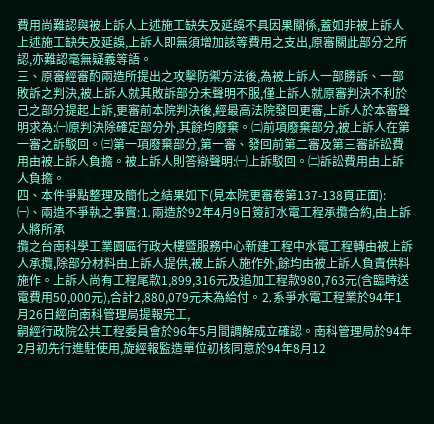費用尚難認與被上訴人上述施工缺失及延誤不具因果關係,蓋如非被上訴人上述施工缺失及延誤,上訴人即無須增加該等費用之支出,原審關此部分之所認,亦難認毫無疑義等語。
三、原審經審酌兩造所提出之攻擊防禦方法後,為被上訴人一部勝訴、一部敗訴之判決,被上訴人就其敗訴部分未聲明不服,僅上訴人就原審判決不利於己之部分提起上訴,更審前本院判決後,經最高法院發回更審,上訴人於本審聲明求為:㈠原判決除確定部分外,其餘均廢棄。㈡前項廢棄部分,被上訴人在第一審之訴駁回。㈢第一項廢棄部分,第一審、發回前第二審及第三審訴訟費用由被上訴人負擔。被上訴人則答辯聲明:㈠上訴駁回。㈡訴訟費用由上訴人負擔。
四、本件爭點整理及簡化之結果如下(見本院更審卷第137-138頁正面):
㈠、兩造不爭執之事實:⒈兩造於92年4月9日簽訂水電工程承攬合約,由上訴人將所承
攬之台南科學工業園區行政大樓暨服務中心新建工程中水電工程轉由被上訴人承攬,除部分材料由上訴人提供,被上訴人施作外,餘均由被上訴人負責供料施作。上訴人尚有工程尾款1,899,316元及追加工程款980,763元(含臨時送電費用50,000元),合計2,880,079元未為給付。⒉系爭水電工程業於94年1月26日經向南科管理局提報完工,
嗣經行政院公共工程委員會於96年5月間調解成立確認。南科管理局於94年2月初先行進駐使用,旋經報監造單位初核同意於94年8月12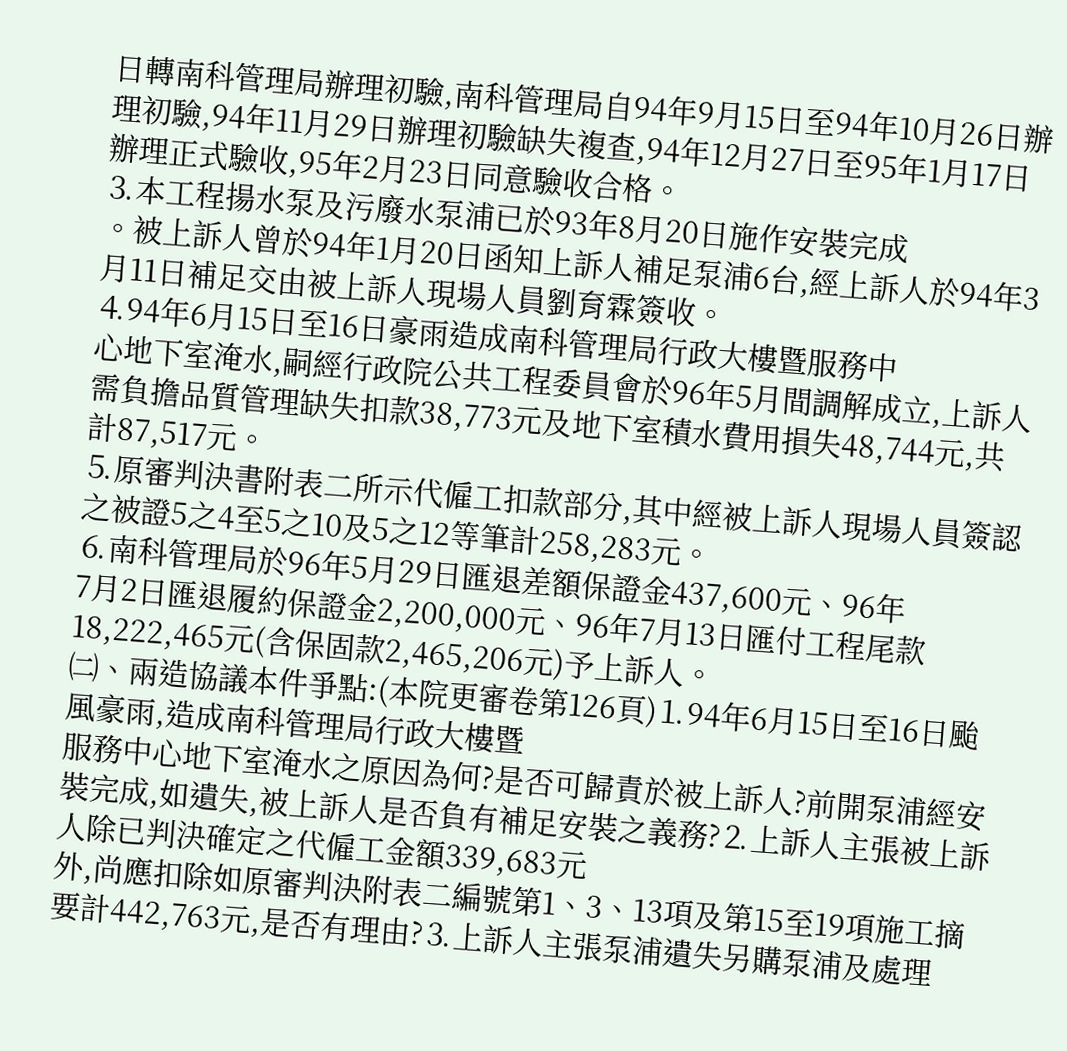日轉南科管理局辦理初驗,南科管理局自94年9月15日至94年10月26日辦理初驗,94年11月29日辦理初驗缺失複查,94年12月27日至95年1月17日辦理正式驗收,95年2月23日同意驗收合格。
⒊本工程揚水泵及污廢水泵浦已於93年8月20日施作安裝完成
。被上訴人曾於94年1月20日函知上訴人補足泵浦6台,經上訴人於94年3月11日補足交由被上訴人現場人員劉育霖簽收。
⒋94年6月15日至16日豪雨造成南科管理局行政大樓暨服務中
心地下室淹水,嗣經行政院公共工程委員會於96年5月間調解成立,上訴人需負擔品質管理缺失扣款38,773元及地下室積水費用損失48,744元,共計87,517元。
⒌原審判決書附表二所示代僱工扣款部分,其中經被上訴人現場人員簽認之被證5之4至5之10及5之12等筆計258,283元。
⒍南科管理局於96年5月29日匯退差額保證金437,600元、96年
7月2日匯退履約保證金2,200,000元、96年7月13日匯付工程尾款18,222,465元(含保固款2,465,206元)予上訴人。
㈡、兩造協議本件爭點:(本院更審卷第126頁)⒈94年6月15日至16日颱風豪雨,造成南科管理局行政大樓暨
服務中心地下室淹水之原因為何?是否可歸責於被上訴人?前開泵浦經安裝完成,如遺失,被上訴人是否負有補足安裝之義務?⒉上訴人主張被上訴人除已判決確定之代僱工金額339,683元
外,尚應扣除如原審判決附表二編號第1、3、13項及第15至19項施工摘要計442,763元,是否有理由?⒊上訴人主張泵浦遺失另購泵浦及處理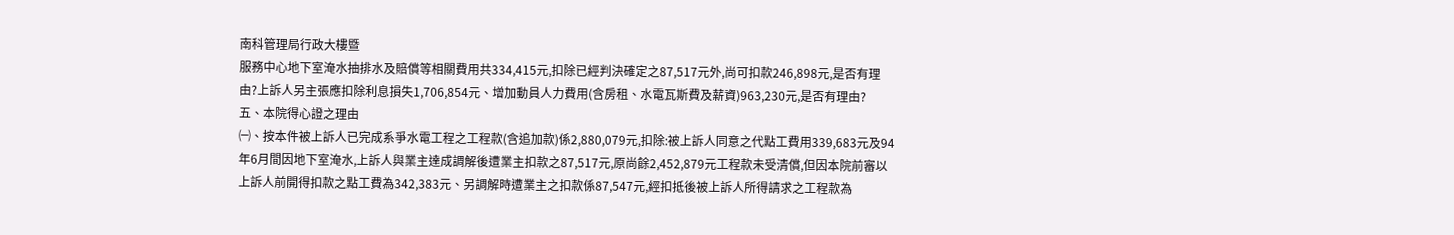南科管理局行政大樓暨
服務中心地下室淹水抽排水及賠償等相關費用共334,415元,扣除已經判決確定之87,517元外,尚可扣款246,898元,是否有理由?上訴人另主張應扣除利息損失1,706,854元、增加動員人力費用(含房租、水電瓦斯費及薪資)963,230元,是否有理由?
五、本院得心證之理由
㈠、按本件被上訴人已完成系爭水電工程之工程款(含追加款)係2,880,079元,扣除:被上訴人同意之代點工費用339,683元及94年6月間因地下室淹水,上訴人與業主達成調解後遭業主扣款之87,517元,原尚餘2,452,879元工程款未受清償,但因本院前審以上訴人前開得扣款之點工費為342,383元、另調解時遭業主之扣款係87,547元,經扣抵後被上訴人所得請求之工程款為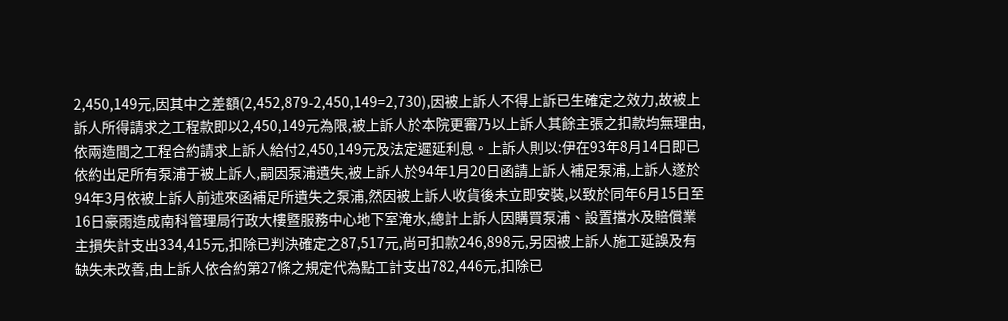2,450,149元,因其中之差額(2,452,879-2,450,149=2,730),因被上訴人不得上訴已生確定之效力,故被上訴人所得請求之工程款即以2,450,149元為限,被上訴人於本院更審乃以上訴人其餘主張之扣款均無理由,依兩造間之工程合約請求上訴人給付2,450,149元及法定遲延利息。上訴人則以:伊在93年8月14日即已依約出足所有泵浦于被上訴人,嗣因泵浦遺失,被上訴人於94年1月20日函請上訴人補足泵浦,上訴人遂於94年3月依被上訴人前述來函補足所遺失之泵浦,然因被上訴人收貨後未立即安裝,以致於同年6月15日至16日豪雨造成南科管理局行政大樓暨服務中心地下室淹水,總計上訴人因購買泵浦、設置擋水及賠償業主損失計支出334,415元,扣除已判決確定之87,517元,尚可扣款246,898元,另因被上訴人施工延誤及有缺失未改善,由上訴人依合約第27條之規定代為點工計支出782,446元,扣除已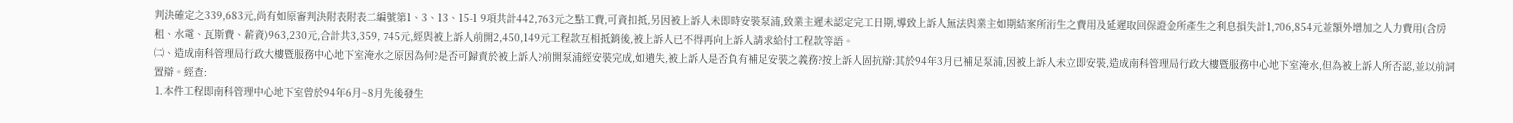判決確定之339,683元,尚有如原審判決附表附表二編號第1、3、13、15-1 9項共計442,763元之點工費,可資扣抵,另因被上訴人未即時安裝泵浦,致業主遲未認定完工日期,導致上訴人無法與業主如期結案所洐生之費用及延遲取回保證金所產生之利息損失計1,706,854元並額外增加之人力費用(含房租、水電、瓦斯費、薪資)963,230元,合計共3,359, 745元,經與被上訴人前開2,450,149元工程款互相抵銷後,被上訴人已不得再向上訴人請求給付工程款等語。
㈡、造成南科管理局行政大樓暨服務中心地下室淹水之原因為何?是否可歸責於被上訴人?前開泵浦經安裝完成,如遺失,被上訴人是否負有補足安裝之義務?按上訴人固抗辯:其於94年3月已補足泵浦,因被上訴人未立即安裝,造成南科管理局行政大樓暨服務中心地下室淹水,但為被上訴人所否認,並以前詞置辯。經查:
⒈本件工程即南科管理中心地下室曾於94年6月~8月先後發生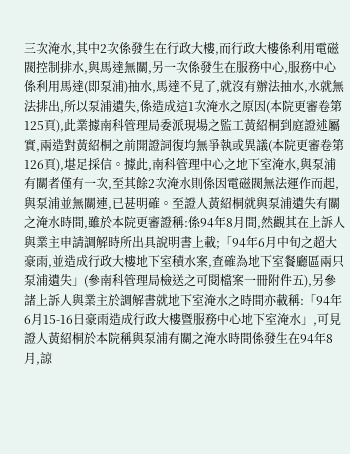三次淹水,其中2次係發生在行政大樓,而行政大樓係利用電磁閥控制排水,與馬達無關,另一次係發生在服務中心,服務中心係利用馬達(即泵浦)抽水,馬達不見了,就沒有辦法抽水,水就無法排出,所以泵浦遺失,係造成這1次淹水之原因(本院更審卷第125頁),此業據南科管理局委派現場之監工黃紹桐到庭證述屬實,兩造對黃紹桐之前開證詞復均無爭執或異議(本院更審卷第126頁),堪足採信。據此,南科管理中心之地下室淹水,與泵浦有關者僅有一次,至其餘2次淹水則係因電磁閥無法運作而起,與泵浦並無關連,已甚明確。至證人黃紹桐就與泵浦遺失有關之淹水時間,雖於本院更審證稱:係94年8月間,然觀其在上訴人與業主申請調解時所出具說明書上載;「94年6月中旬之超大豪雨,並造成行政大樓地下室積水案,查確為地下室餐廳區兩只泵浦遺失」(參南科管理局檢送之可閱檔案一冊附件五),另參諸上訴人與業主於調解書就地下室淹水之時間亦載稱:「94年6月15-16日豪雨造成行政大樓暨服務中心地下室淹水」,可見證人黃紹桐於本院稱與泵浦有關之淹水時間係發生在94年8月,諒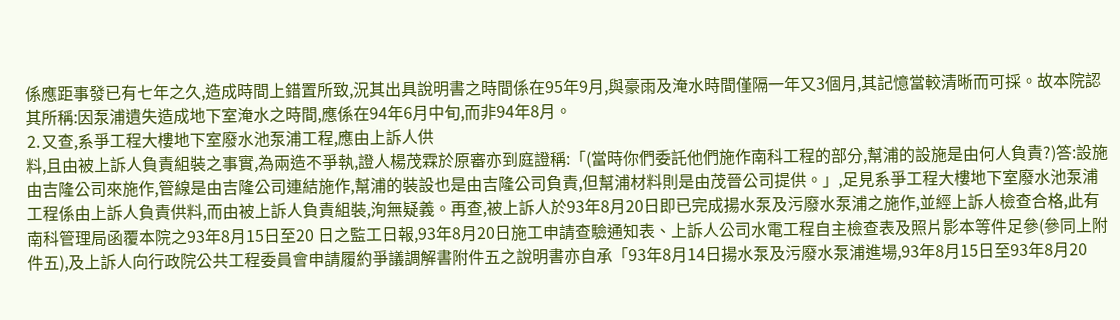係應距事發已有七年之久,造成時間上錯置所致,況其出具說明書之時間係在95年9月,與豪雨及淹水時間僅隔一年又3個月,其記憶當較清晰而可採。故本院認其所稱:因泵浦遺失造成地下室淹水之時間,應係在94年6月中旬,而非94年8月。
⒉又查,系爭工程大樓地下室廢水池泵浦工程,應由上訴人供
料,且由被上訴人負責組裝之事實,為兩造不爭執,證人楊茂霖於原審亦到庭證稱:「(當時你們委託他們施作南科工程的部分,幫浦的設施是由何人負責?)答:設施由吉隆公司來施作,管線是由吉隆公司連結施作,幫浦的裝設也是由吉隆公司負責,但幫浦材料則是由茂晉公司提供。」,足見系爭工程大樓地下室廢水池泵浦工程係由上訴人負責供料,而由被上訴人負責組裝,洵無疑義。再查,被上訴人於93年8月20日即已完成揚水泵及污廢水泵浦之施作,並經上訴人檢查合格,此有南科管理局函覆本院之93年8月15日至20 日之監工日報,93年8月20日施工申請查驗通知表、上訴人公司水電工程自主檢查表及照片影本等件足參(參同上附件五),及上訴人向行政院公共工程委員會申請履約爭議調解書附件五之說明書亦自承「93年8月14日揚水泵及污廢水泵浦進場,93年8月15日至93年8月20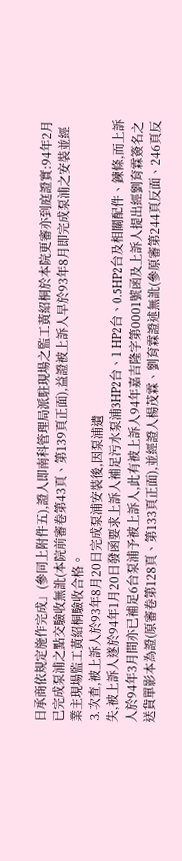日承商依規定施作完成」(參同上附件五),證人即南科管理局派駐現場之監工黃紹桐於本院更審亦到庭證實:94年2月已完成泵浦之點交驗收無訛(本院前審卷第43頁、第139頁正面),益證被上訴人早於93年8月即完成泵浦之安裝並經業主現場監工黃紹桐驗收合格。
⒊次查,被上訴人於93年8月20日完成泵浦安裝後,因泵浦遺
失,被上訴人遂於94年1月20日發函要求上訴人補足污水泵浦3HP2台、1 HP2台、0.5HP2台及相關配件、鍊條,而上訴人於94年3月間亦已補足6台泵浦予被上訴人,此有被上訴人94年嘉吉隆字第0001號函及上訴人提出經劉育霖簽名之送貨單影本為證(原審卷第128頁、第133頁正面),並經證人楊茂霖、劉育霖證述無訛(參原審第244頁反面、246頁反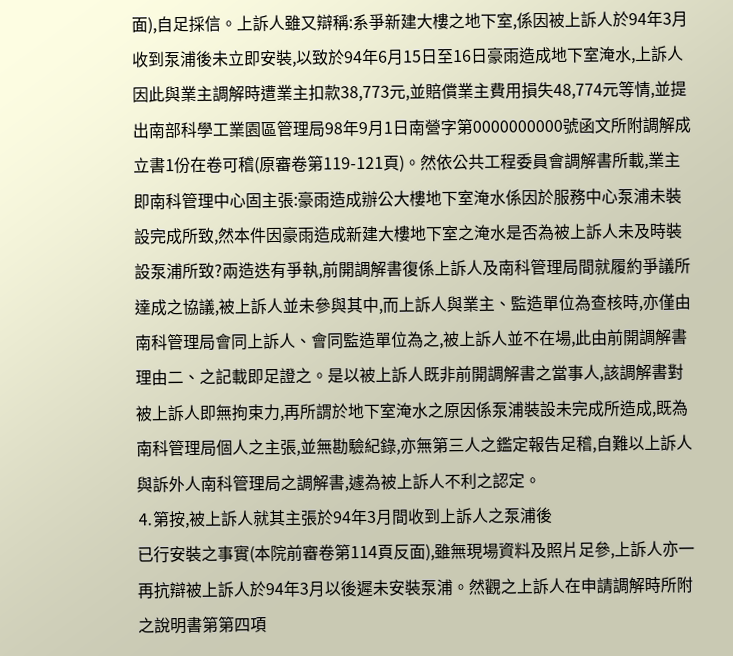面),自足採信。上訴人雖又辯稱:系爭新建大樓之地下室,係因被上訴人於94年3月收到泵浦後未立即安裝,以致於94年6月15日至16日豪雨造成地下室淹水,上訴人因此與業主調解時遭業主扣款38,773元,並賠償業主費用損失48,774元等情,並提出南部科學工業園區管理局98年9月1日南營字第0000000000號函文所附調解成立書1份在卷可稽(原審卷第119-121頁)。然依公共工程委員會調解書所載,業主即南科管理中心固主張:豪雨造成辦公大樓地下室淹水係因於服務中心泵浦未裝設完成所致,然本件因豪雨造成新建大樓地下室之淹水是否為被上訴人未及時裝設泵浦所致?兩造迭有爭執,前開調解書復係上訴人及南科管理局間就履約爭議所達成之協議,被上訴人並未參與其中,而上訴人與業主、監造單位為查核時,亦僅由南科管理局會同上訴人、會同監造單位為之,被上訴人並不在場,此由前開調解書理由二、之記載即足證之。是以被上訴人既非前開調解書之當事人,該調解書對被上訴人即無拘束力,再所謂於地下室淹水之原因係泵浦裝設未完成所造成,既為南科管理局個人之主張,並無勘驗紀錄,亦無第三人之鑑定報告足稽,自難以上訴人與訴外人南科管理局之調解書,遽為被上訴人不利之認定。
⒋第按,被上訴人就其主張於94年3月間收到上訴人之泵浦後
已行安裝之事實(本院前審卷第114頁反面),雖無現場資料及照片足參,上訴人亦一再抗辯被上訴人於94年3月以後遲未安裝泵浦。然觀之上訴人在申請調解時所附之說明書第第四項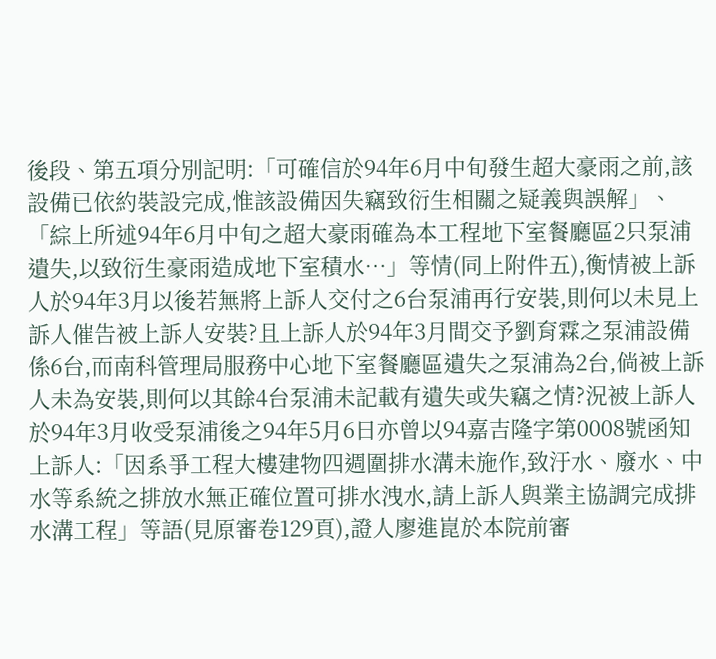後段、第五項分別記明:「可確信於94年6月中旬發生超大豪雨之前,該設備已依約裝設完成,惟該設備因失竊致衍生相關之疑義與誤解」、「綜上所述94年6月中旬之超大豪雨確為本工程地下室餐廳區2只泵浦遺失,以致衍生豪雨造成地下室積水…」等情(同上附件五),衡情被上訴人於94年3月以後若無將上訴人交付之6台泵浦再行安裝,則何以未見上訴人催告被上訴人安裝?且上訴人於94年3月間交予劉育霖之泵浦設備係6台,而南科管理局服務中心地下室餐廳區遺失之泵浦為2台,倘被上訴人未為安裝,則何以其餘4台泵浦未記載有遺失或失竊之情?況被上訴人於94年3月收受泵浦後之94年5月6日亦曾以94嘉吉隆字第0008號函知上訴人:「因系爭工程大樓建物四週圍排水溝未施作,致汙水、廢水、中水等系統之排放水無正確位置可排水洩水,請上訴人與業主協調完成排水溝工程」等語(見原審卷129頁),證人廖進崑於本院前審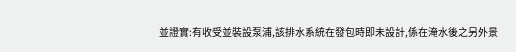並證實:有收受並裝設泵浦,該排水系統在發包時即未設計,係在淹水後之另外景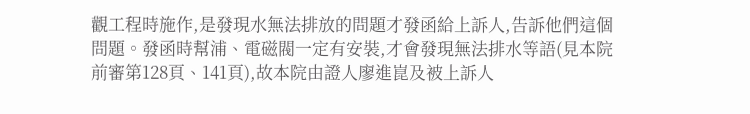觀工程時施作,是發現水無法排放的問題才發函給上訴人,告訴他們這個問題。發函時幫浦、電磁閥一定有安裝,才會發現無法排水等語(見本院前審第128頁、141頁),故本院由證人廖進崑及被上訴人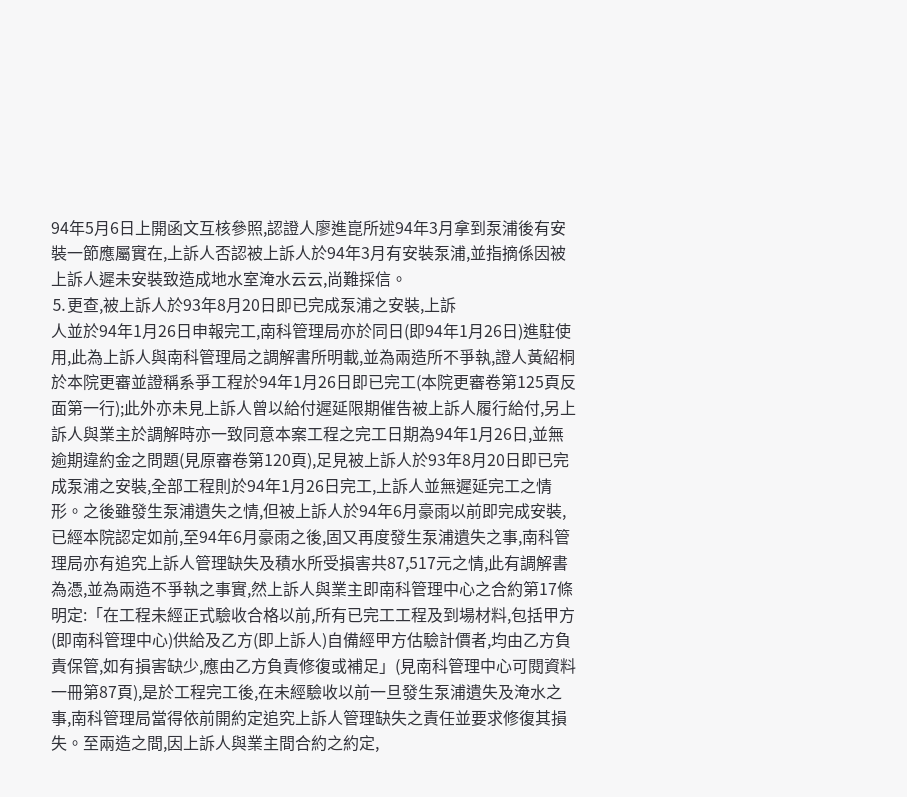94年5月6日上開函文互核參照,認證人廖進崑所述94年3月拿到泵浦後有安裝一節應屬實在,上訴人否認被上訴人於94年3月有安裝泵浦,並指摘係因被上訴人遲未安裝致造成地水室淹水云云,尚難採信。
⒌更查,被上訴人於93年8月20日即已完成泵浦之安裝,上訴
人並於94年1月26日申報完工,南科管理局亦於同日(即94年1月26日)進駐使用,此為上訴人與南科管理局之調解書所明載,並為兩造所不爭執,證人黃紹桐於本院更審並證稱系爭工程於94年1月26日即已完工(本院更審卷第125頁反面第一行);此外亦未見上訴人曾以給付遲延限期催告被上訴人履行給付,另上訴人與業主於調解時亦一致同意本案工程之完工日期為94年1月26日,並無逾期違約金之問題(見原審卷第120頁),足見被上訴人於93年8月20日即已完成泵浦之安裝,全部工程則於94年1月26日完工,上訴人並無遲延完工之情形。之後雖發生泵浦遺失之情,但被上訴人於94年6月豪雨以前即完成安裝,已經本院認定如前,至94年6月豪雨之後,固又再度發生泵浦遺失之事,南科管理局亦有追究上訴人管理缺失及積水所受損害共87,517元之情,此有調解書為憑,並為兩造不爭執之事實,然上訴人與業主即南科管理中心之合約第17條明定:「在工程未經正式驗收合格以前,所有已完工工程及到場材料,包括甲方(即南科管理中心)供給及乙方(即上訴人)自備經甲方估驗計價者,均由乙方負責保管,如有損害缺少,應由乙方負責修復或補足」(見南科管理中心可閱資料一冊第87頁),是於工程完工後,在未經驗收以前一旦發生泵浦遺失及淹水之事,南科管理局當得依前開約定追究上訴人管理缺失之責任並要求修復其損失。至兩造之間,因上訴人與業主間合約之約定,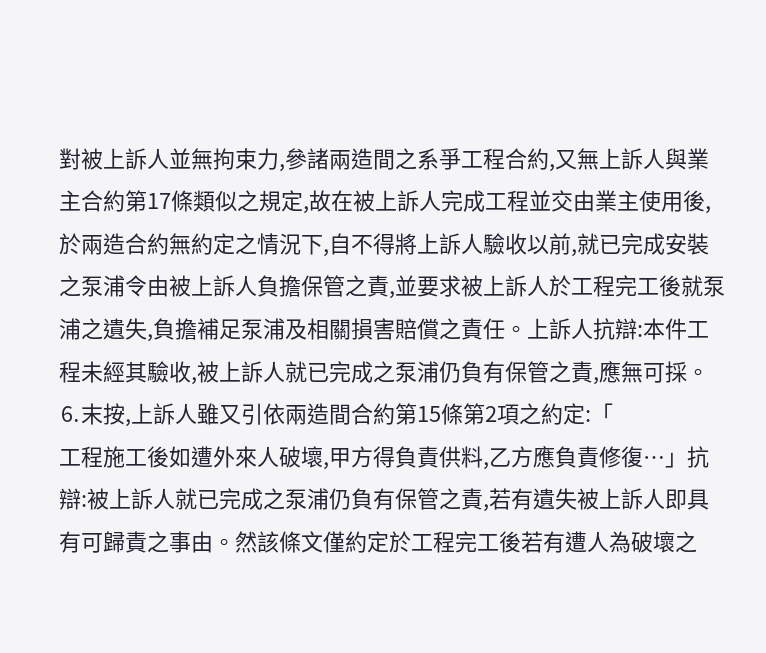對被上訴人並無拘束力,參諸兩造間之系爭工程合約,又無上訴人與業主合約第17條類似之規定,故在被上訴人完成工程並交由業主使用後,於兩造合約無約定之情況下,自不得將上訴人驗收以前,就已完成安裝之泵浦令由被上訴人負擔保管之責,並要求被上訴人於工程完工後就泵浦之遺失,負擔補足泵浦及相關損害賠償之責任。上訴人抗辯:本件工程未經其驗收,被上訴人就已完成之泵浦仍負有保管之責,應無可採。
⒍末按,上訴人雖又引依兩造間合約第15條第2項之約定:「
工程施工後如遭外來人破壞,甲方得負責供料,乙方應負責修復…」抗辯:被上訴人就已完成之泵浦仍負有保管之責,若有遺失被上訴人即具有可歸責之事由。然該條文僅約定於工程完工後若有遭人為破壞之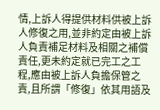情,上訴人得提供材料供被上訴人修復之用,並非約定由被上訴人負責補足材料及相關之補償責任,更未約定就已完工之工程,應由被上訴人負擔保管之責,且所謂「修復」依其用語及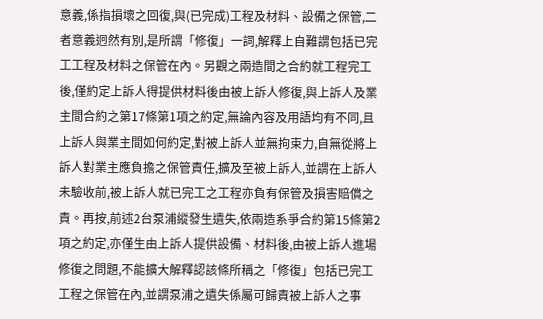意義,係指損壞之回復,與(已完成)工程及材料、設備之保管,二者意義迥然有別,是所謂「修復」一詞,解釋上自難謂包括已完工工程及材料之保管在內。另觀之兩造間之合約就工程完工後,僅約定上訴人得提供材料後由被上訴人修復,與上訴人及業主間合約之第17條第1項之約定,無論內容及用語均有不同,且上訴人與業主間如何約定,對被上訴人並無拘束力,自無從將上訴人對業主應負擔之保管責任,擴及至被上訴人,並謂在上訴人未驗收前,被上訴人就已完工之工程亦負有保管及損害賠償之責。再按,前述2台泵浦縱發生遺失,依兩造系爭合約第15條第2項之約定,亦僅生由上訴人提供設備、材料後,由被上訴人進場修復之問題,不能擴大解釋認該條所稱之「修復」包括已完工工程之保管在內,並謂泵浦之遺失係屬可歸責被上訴人之事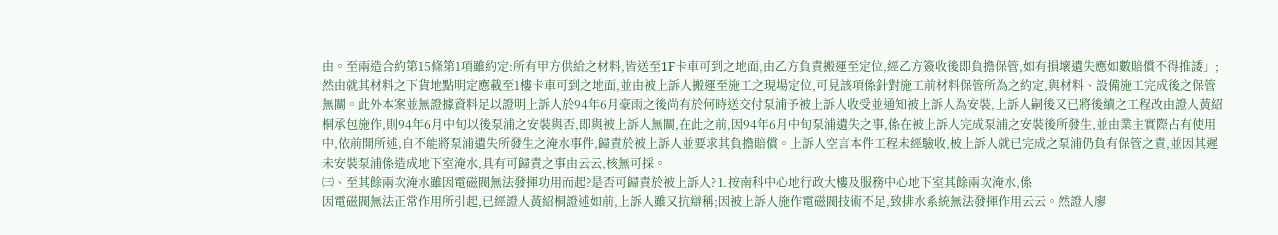由。至兩造合約第15條第1項雖約定:所有甲方供給之材料,皆送至1F卡車可到之地面,由乙方負責搬運至定位,經乙方簽收後即負擔保管,如有損壞遺失應如數賠償不得推諉」;然由就其材料之下貨地點明定應載至1樓卡車可到之地面,並由被上訴人搬運至施工之現場定位,可見該項係針對施工前材料保管所為之約定,與材料、設備施工完成後之保管無關。此外本案並無證據資料足以證明上訴人於94年6月豪雨之後尚有於何時送交付泵浦予被上訴人收受並通知被上訴人為安裝,上訴人嗣後又已將後續之工程改由證人黃紹桐承包施作,則94年6月中旬以後泵浦之安裝與否,即與被上訴人無關,在此之前,因94年6月中旬泵浦遺失之事,係在被上訴人完成泵浦之安裝後所發生,並由業主實際占有使用中,依前開所述,自不能將泵浦遺失所發生之淹水事件,歸責於被上訴人並要求其負擔賠償。上訴人空言本件工程未經驗收,柀上訴人就已完成之泵浦仍負有保管之責,並因其遲未安裝泵浦係造成地下室淹水,具有可歸責之事由云云,核無可採。
㈢、至其餘兩次淹水雖因電磁閥無法發揮功用而起?是否可歸責於被上訴人?⒈按南科中心地行政大樓及服務中心地下室其餘兩次淹水,係
因電磁閥無法正常作用所引起,已經證人黃紹桐證述如前,上訴人雖又抗辯稱;因被上訴人施作電磁閥技術不足,致排水系統無法發揮作用云云。然證人廖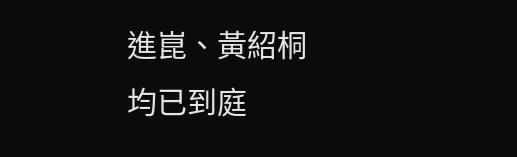進崑、黃紹桐均已到庭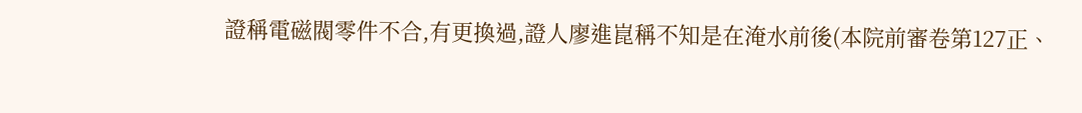證稱電磁閥零件不合,有更換過,證人廖進崑稱不知是在淹水前後(本院前審卷第127正、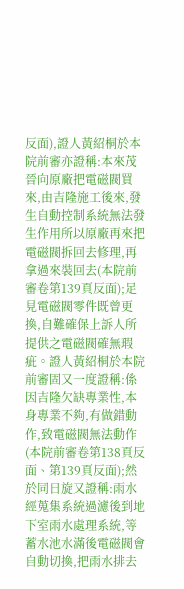反面),證人黃紹桐於本院前審亦證稱:本來茂晉向原廠把電磁閥買來,由吉隆施工後來,發生自動控制系統無法發生作用所以原廠再來把電磁閥拆回去修理,再拿過來裝回去(本院前審卷第139頁反面);足見電磁閥零件既曾更換,自難確保上訴人所提供之電磁閥確無瑕疵。證人黃紹桐於本院前審固又一度證稱:係因吉隆欠缺專業性,本身專業不夠,有做錯動作,致電磁閥無法動作(本院前審卷第138頁反面、第139頁反面);然於同日旋又證稱:雨水經蒐集系統過濾後到地下室雨水處理系統,等蓄水池水滿後電磁閥會自動切換,把雨水排去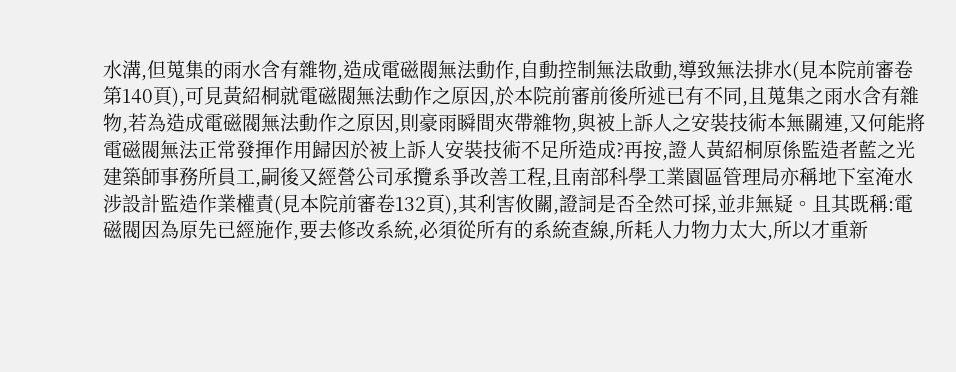水溝,但蒐集的雨水含有雜物,造成電磁閥無法動作,自動控制無法啟動,導致無法排水(見本院前審卷第140頁),可見黃紹桐就電磁閥無法動作之原因,於本院前審前後所述已有不同,且蒐集之雨水含有雜物,若為造成電磁閥無法動作之原因,則豪雨瞬間夾帶雜物,與被上訴人之安裝技術本無關連,又何能將電磁閥無法正常發揮作用歸因於被上訴人安裝技術不足所造成?再按,證人黃紹桐原係監造者藍之光建築師事務所員工,嗣後又經營公司承攬系爭改善工程,且南部科學工業園區管理局亦稱地下室淹水涉設計監造作業權責(見本院前審卷132頁),其利害攸關,證詞是否全然可採,並非無疑。且其既稱:電磁閥因為原先已經施作,要去修改系統,必須從所有的系統查線,所耗人力物力太大,所以才重新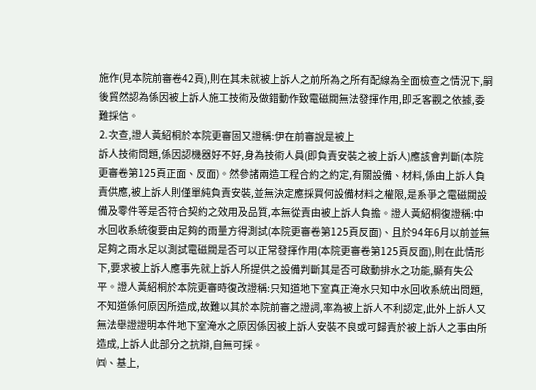施作(見本院前審卷42頁),則在其未就被上訴人之前所為之所有配線為全面檢查之情況下,嗣後貿然認為係因被上訴人施工技術及做錯動作致電磁閥無法發揮作用,即乏客觀之依據,委難採信。
⒉次查,證人黃紹桐於本院更審固又證稱:伊在前審說是被上
訴人技術問題,係因認機器好不好,身為技術人員(即負責安裝之被上訴人)應該會判斷(本院更審卷第125頁正面、反面)。然參諸兩造工程合約之約定,有關設備、材料,係由上訴人負責供應,被上訴人則僅單純負責安裝,並無決定應採買何設備材料之權限,是系爭之電磁閥設備及零件等是否符合契約之效用及品質,本無從責由被上訴人負擔。證人黃紹桐復證稱:中水回收系統復要由足夠的雨量方得測試(本院更審卷第125頁反面)、且於94年6月以前並無足夠之雨水足以測試電磁閥是否可以正常發揮作用(本院更審卷第125頁反面),則在此情形下,要求被上訴人應事先就上訴人所提供之設備判斷其是否可啟動排水之功能,顯有失公平。證人黃紹桐於本院更審時復改證稱:只知道地下室真正淹水只知中水回收系統出問題,不知道係何原因所造成,故難以其於本院前審之證詞,率為被上訴人不利認定,此外上訴人又無法舉證證明本件地下室淹水之原因係因被上訴人安裝不良或可歸責於被上訴人之事由所造成,上訴人此部分之抗辯,自無可採。
㈣、基上,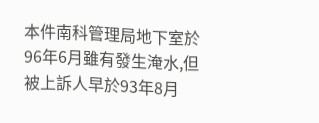本件南科管理局地下室於96年6月雖有發生淹水,但被上訴人早於93年8月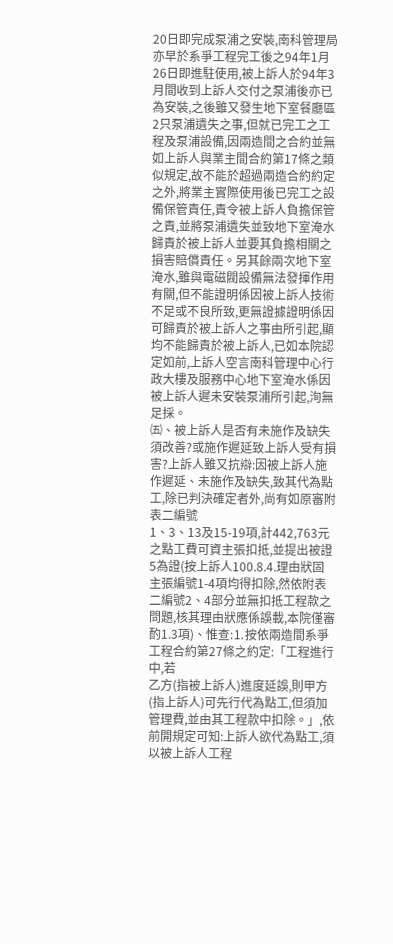20日即完成泵浦之安裝,南科管理局亦早於系爭工程完工後之94年1月26日即進駐使用,被上訴人於94年3月間收到上訴人交付之泵浦後亦已為安裝,之後雖又發生地下室餐廳區2只泵浦遺失之事,但就已完工之工程及泵浦設備,因兩造間之合約並無如上訴人與業主間合約第17條之類似規定,故不能於超過兩造合約約定之外,將業主實際使用後已完工之設備保管責任,責令被上訴人負擔保管之責,並將泵浦遺失並致地下室淹水歸責於被上訴人並要其負擔相關之損害賠償責任。另其餘兩次地下室淹水,雖與電磁閥設備無法發揮作用有關,但不能證明係因被上訴人技術不足或不良所致,更無證據證明係因可歸責於被上訴人之事由所引起,顯均不能歸責於被上訴人,已如本院認定如前,上訴人空言南科管理中心行政大樓及服務中心地下室淹水係因被上訴人遲未安裝泵浦所引起,洵無足採。
㈤、被上訴人是否有未施作及缺失須改善?或施作遲延致上訴人受有損害?上訴人雖又抗辯:因被上訴人施作遲延、未施作及缺失,致其代為點工,除已判決確定者外,尚有如原審附表二編號
1、3、13及15-19項,計442,763元之點工費可資主張扣抵,並提出被證5為證(按上訴人100.8.4.理由狀固主張編號1-4項均得扣除,然依附表二編號2、4部分並無扣抵工程款之問題,核其理由狀應係誤載,本院僅審酌1.3項)、惟查:⒈按依兩造間系爭工程合約第27條之約定:「工程進行中,若
乙方(指被上訴人)進度延誤,則甲方(指上訴人)可先行代為點工,但須加管理費,並由其工程款中扣除。」,依前開規定可知:上訴人欲代為點工,須以被上訴人工程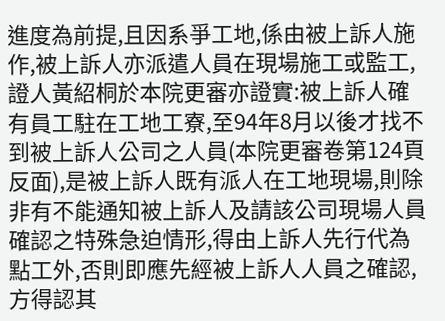進度為前提,且因系爭工地,係由被上訴人施作,被上訴人亦派遣人員在現場施工或監工,證人黃紹桐於本院更審亦證實:被上訴人確有員工駐在工地工寮,至94年8月以後才找不到被上訴人公司之人員(本院更審卷第124頁反面),是被上訴人既有派人在工地現場,則除非有不能通知被上訴人及請該公司現場人員確認之特殊急迫情形,得由上訴人先行代為點工外,否則即應先經被上訴人人員之確認,方得認其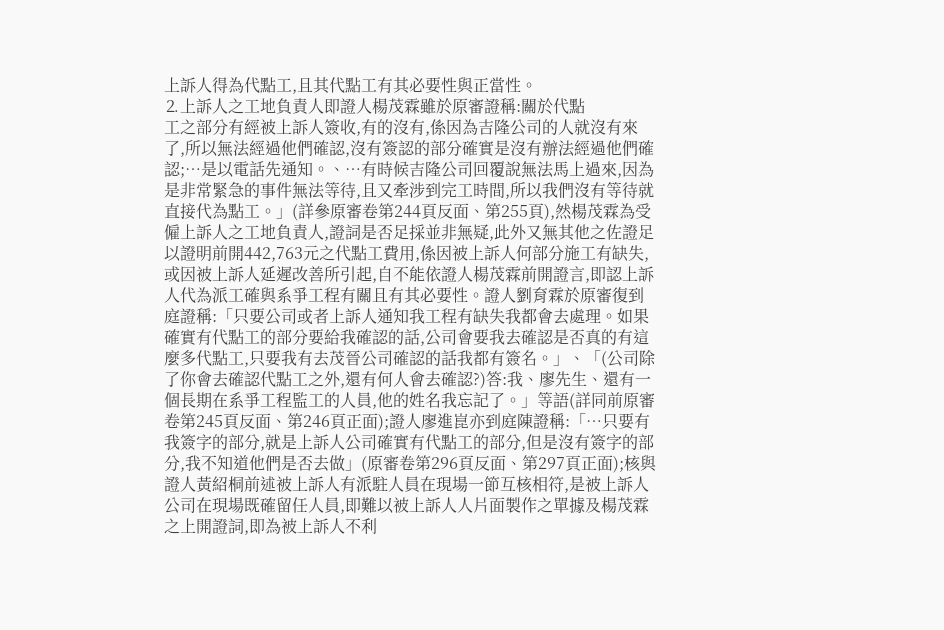上訴人得為代點工,且其代點工有其必要性與正當性。
⒉上訴人之工地負責人即證人楊茂霖雖於原審證稱:關於代點
工之部分有經被上訴人簽收,有的沒有,係因為吉隆公司的人就沒有來了,所以無法經過他們確認,沒有簽認的部分確實是沒有辦法經過他們確認;…是以電話先通知。、…有時候吉隆公司回覆說無法馬上過來,因為是非常緊急的事件無法等待,且又牽涉到完工時間,所以我們沒有等待就直接代為點工。」(詳參原審卷第244頁反面、第255頁),然楊茂霖為受僱上訴人之工地負責人,證詞是否足採並非無疑,此外又無其他之佐證足以證明前開442,763元之代點工費用,係因被上訴人何部分施工有缺失,或因被上訴人延遲改善所引起,自不能依證人楊茂霖前開證言,即認上訴人代為派工確與系爭工程有關且有其必要性。證人劉育霖於原審復到庭證稱:「只要公司或者上訴人通知我工程有缺失我都會去處理。如果確實有代點工的部分要給我確認的話,公司會要我去確認是否真的有這麼多代點工,只要我有去茂晉公司確認的話我都有簽名。」、「(公司除了你會去確認代點工之外,還有何人會去確認?)答:我、廖先生、還有一個長期在系爭工程監工的人員,他的姓名我忘記了。」等語(詳同前原審卷第245頁反面、第246頁正面);證人廖進崑亦到庭陳證稱:「…只要有我簽字的部分,就是上訴人公司確實有代點工的部分,但是沒有簽字的部分,我不知道他們是否去做」(原審卷第296頁反面、第297頁正面);核與證人黃紹桐前述被上訴人有派駐人員在現場一節互核相符,是被上訴人公司在現場既確留任人員,即難以被上訴人人片面製作之單據及楊茂霖之上開證詞,即為被上訴人不利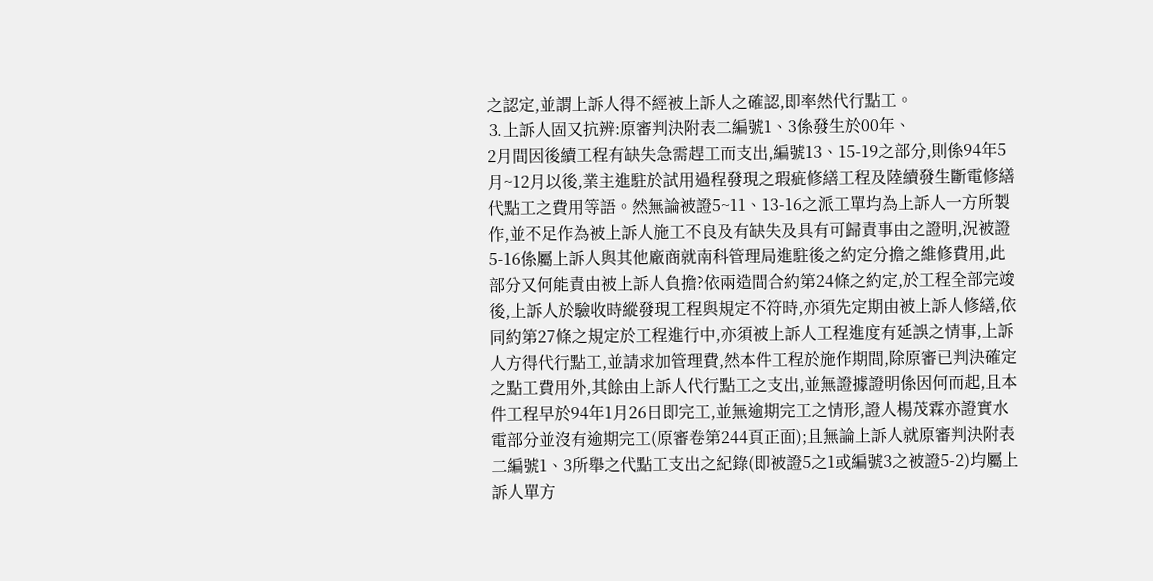之認定,並謂上訴人得不經被上訴人之確認,即率然代行點工。
⒊上訴人固又抗辨:原審判決附表二編號1、3係發生於00年、
2月間因後續工程有缺失急需趕工而支出,編號13、15-19之部分,則係94年5月~12月以後,業主進駐於試用過程發現之瑕疵修繕工程及陸續發生斷電修繕代點工之費用等語。然無論被證5~11、13-16之派工單均為上訴人一方所製作,並不足作為被上訴人施工不良及有缺失及具有可歸責事由之證明,況被證5-16係屬上訴人與其他廠商就南科管理局進駐後之約定分擔之維修費用,此部分又何能責由被上訴人負擔?依兩造間合約第24條之約定,於工程全部完竣後,上訴人於驗收時縱發現工程與規定不符時,亦須先定期由被上訴人修繕,依同約第27條之規定於工程進行中,亦須被上訴人工程進度有延誤之情事,上訴人方得代行點工,並請求加管理費,然本件工程於施作期間,除原審已判決確定之點工費用外,其餘由上訴人代行點工之支出,並無證據證明係因何而起,且本件工程早於94年1月26日即完工,並無逾期完工之情形,證人楊茂霖亦證實水電部分並沒有逾期完工(原審卷第244頁正面);且無論上訴人就原審判決附表二編號1、3所舉之代點工支出之紀錄(即被證5之1或編號3之被證5-2)均屬上訴人單方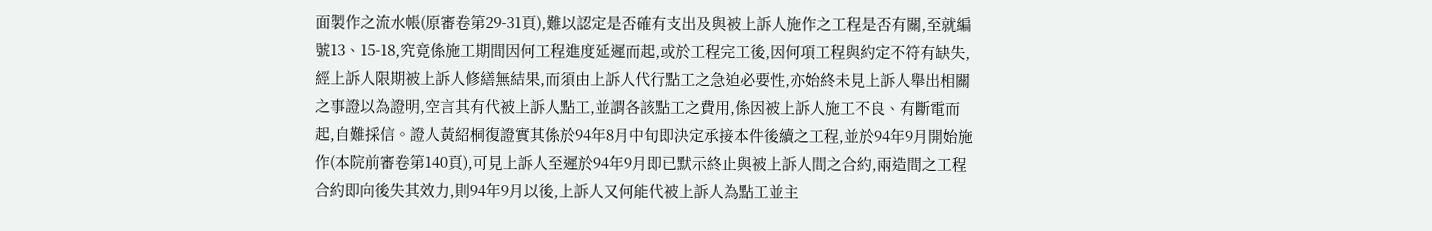面製作之流水帳(原審卷第29-31頁),難以認定是否確有支出及與被上訴人施作之工程是否有關,至就編號13、15-18,究竟係施工期間因何工程進度延遲而起,或於工程完工後,因何項工程與約定不符有缺失,經上訴人限期被上訴人修繕無結果,而須由上訴人代行點工之急迫必要性,亦始終未見上訴人舉出相關之事證以為證明,空言其有代被上訴人點工,並謂各該點工之費用,係因被上訴人施工不良、有斷電而起,自難採信。證人黃紹桐復證實其係於94年8月中旬即決定承接本件後續之工程,並於94年9月開始施作(本院前審卷第140頁),可見上訴人至遲於94年9月即已默示終止與被上訴人間之合約,兩造間之工程合約即向後失其效力,則94年9月以後,上訴人又何能代被上訴人為點工並主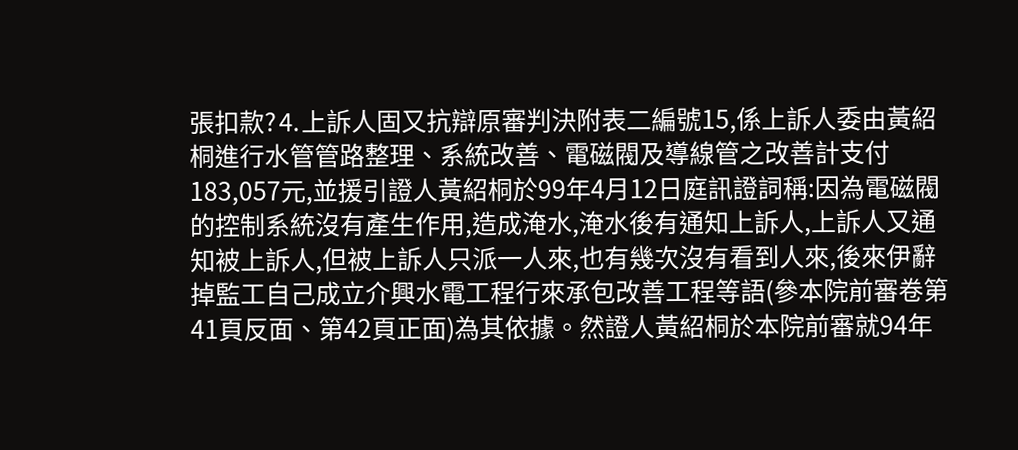張扣款?⒋上訴人固又抗辯原審判決附表二編號15,係上訴人委由黃紹
桐進行水管管路整理、系統改善、電磁閥及導線管之改善計支付183,057元,並援引證人黃紹桐於99年4月12日庭訊證詞稱:因為電磁閥的控制系統沒有產生作用,造成淹水,淹水後有通知上訴人,上訴人又通知被上訴人,但被上訴人只派一人來,也有幾次沒有看到人來,後來伊辭掉監工自己成立介興水電工程行來承包改善工程等語(參本院前審卷第41頁反面、第42頁正面)為其依據。然證人黃紹桐於本院前審就94年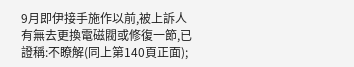9月即伊接手施作以前,被上訴人有無去更換電磁閥或修復一節,已證稱:不瞭解(同上第140頁正面);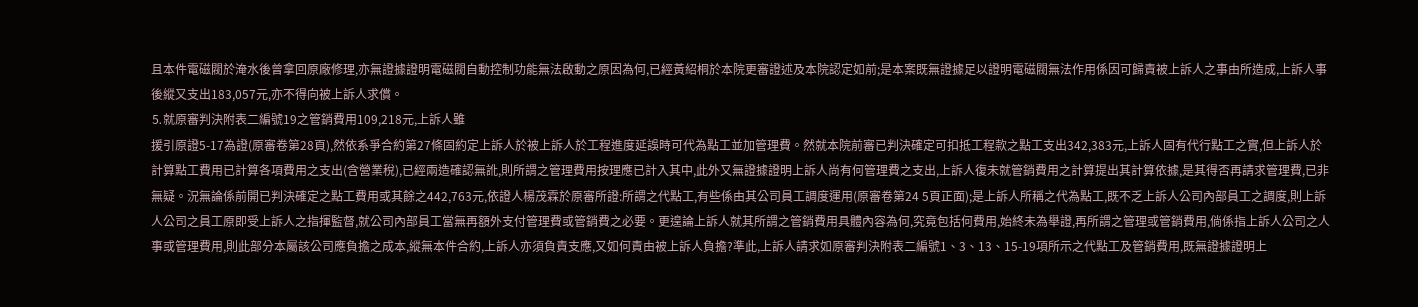且本件電磁閥於淹水後曾拿回原廠修理,亦無證據證明電磁閥自動控制功能無法啟動之原因為何,已經黃紹桐於本院更審證述及本院認定如前;是本案既無證據足以證明電磁閥無法作用係因可歸責被上訴人之事由所造成,上訴人事後縱又支出183,057元,亦不得向被上訴人求償。
⒌就原審判決附表二編號19之管銷費用109,218元,上訴人雖
援引原證5-17為證(原審卷第28頁),然依系爭合約第27條固約定上訴人於被上訴人於工程進度延誤時可代為點工並加管理費。然就本院前審已判決確定可扣抵工程款之點工支出342,383元,上訴人固有代行點工之實,但上訴人於計算點工費用已計算各項費用之支出(含營業稅),已經兩造確認無訛,則所謂之管理費用按理應已計入其中,此外又無證據證明上訴人尚有何管理費之支出,上訴人復未就管銷費用之計算提出其計算依據,是其得否再請求管理費,已非無疑。況無論係前開已判決確定之點工費用或其餘之442,763元,依證人楊茂霖於原審所證:所謂之代點工,有些係由其公司員工調度運用(原審卷第24 5頁正面);是上訴人所稱之代為點工,既不乏上訴人公司內部員工之調度,則上訴人公司之員工原即受上訴人之指揮監督,就公司內部員工當無再額外支付管理費或管銷費之必要。更遑論上訴人就其所謂之管銷費用具體內容為何,究竟包括何費用,始終未為舉證,再所謂之管理或管銷費用,倘係指上訴人公司之人事或管理費用,則此部分本屬該公司應負擔之成本,縱無本件合約,上訴人亦須負責支應,又如何責由被上訴人負擔?準此,上訴人請求如原審判決附表二編號1、3、13、15-19項所示之代點工及管銷費用,既無證據證明上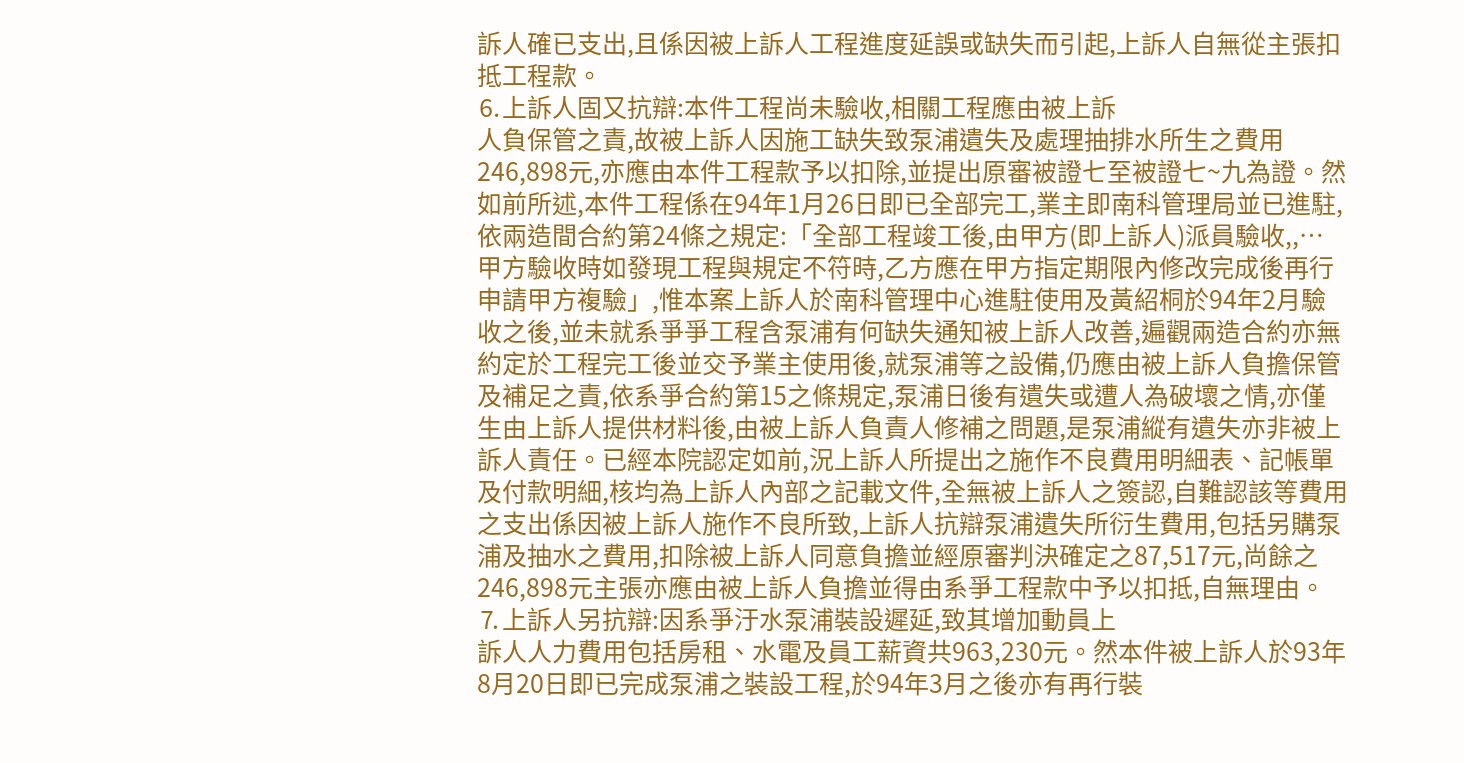訴人確已支出,且係因被上訴人工程進度延誤或缺失而引起,上訴人自無從主張扣抵工程款。
⒍上訴人固又抗辯:本件工程尚未驗收,相關工程應由被上訴
人負保管之責,故被上訴人因施工缺失致泵浦遺失及處理抽排水所生之費用246,898元,亦應由本件工程款予以扣除,並提出原審被證七至被證七~九為證。然如前所述,本件工程係在94年1月26日即已全部完工,業主即南科管理局並已進駐,依兩造間合約第24條之規定:「全部工程竣工後,由甲方(即上訴人)派員驗收,,…甲方驗收時如發現工程與規定不符時,乙方應在甲方指定期限內修改完成後再行申請甲方複驗」,惟本案上訴人於南科管理中心進駐使用及黃紹桐於94年2月驗收之後,並未就系爭爭工程含泵浦有何缺失通知被上訴人改善,遍觀兩造合約亦無約定於工程完工後並交予業主使用後,就泵浦等之設備,仍應由被上訴人負擔保管及補足之責,依系爭合約第15之條規定,泵浦日後有遺失或遭人為破壞之情,亦僅生由上訴人提供材料後,由被上訴人負責人修補之問題,是泵浦縱有遺失亦非被上訴人責任。已經本院認定如前,況上訴人所提出之施作不良費用明細表、記帳單及付款明細,核均為上訴人內部之記載文件,全無被上訴人之簽認,自難認該等費用之支出係因被上訴人施作不良所致,上訴人抗辯泵浦遺失所衍生費用,包括另購泵浦及抽水之費用,扣除被上訴人同意負擔並經原審判決確定之87,517元,尚餘之246,898元主張亦應由被上訴人負擔並得由系爭工程款中予以扣抵,自無理由。
⒎上訴人另抗辯:因系爭汙水泵浦裝設遲延,致其增加動員上
訴人人力費用包括房租、水電及員工薪資共963,230元。然本件被上訴人於93年8月20日即已完成泵浦之裝設工程,於94年3月之後亦有再行裝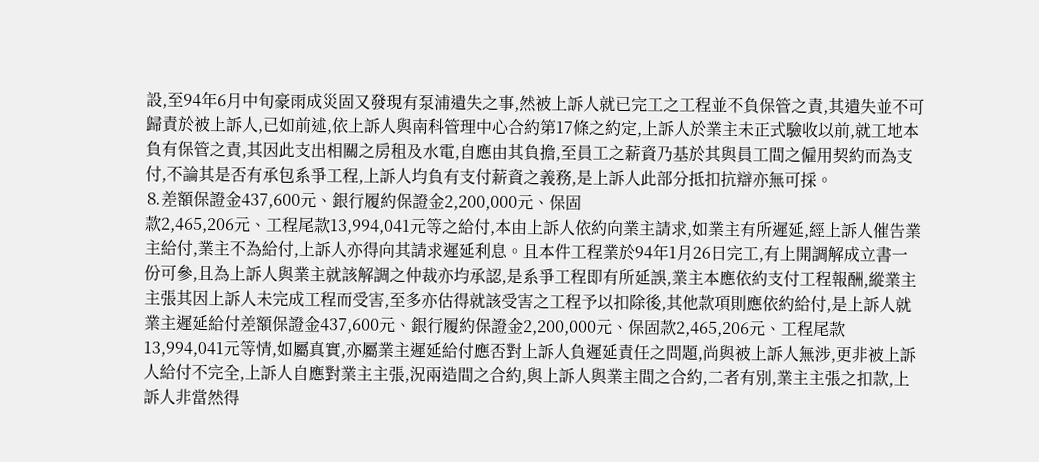設,至94年6月中旬豪雨成災固又發現有泵浦遺失之事,然被上訴人就已完工之工程並不負保管之責,其遺失並不可歸責於被上訴人,已如前述,依上訴人與南科管理中心合約第17條之約定,上訴人於業主未正式驗收以前,就工地本負有保管之責,其因此支出相關之房租及水電,自應由其負擔,至員工之薪資乃基於其與員工間之僱用契約而為支付,不論其是否有承包系爭工程,上訴人均負有支付薪資之義務,是上訴人此部分抵扣抗辯亦無可採。
⒏差額保證金437,600元、銀行履約保證金2,200,000元、保固
款2,465,206元、工程尾款13,994,041元等之給付,本由上訴人依約向業主請求,如業主有所遲延,經上訴人催告業主給付,業主不為給付,上訴人亦得向其請求遲延利息。且本件工程業於94年1月26日完工,有上開調解成立書一份可參,且為上訴人與業主就該解調之仲裁亦均承認,是系爭工程即有所延誤,業主本應依約支付工程報酬,縱業主主張其因上訴人未完成工程而受害,至多亦估得就該受害之工程予以扣除後,其他款項則應依約給付,是上訴人就業主遲延給付差額保證金437,600元、銀行履約保證金2,200,000元、保固款2,465,206元、工程尾款13,994,041元等情,如屬真實,亦屬業主遲延給付應否對上訴人負遲延責任之問題,尚與被上訴人無涉,更非被上訴人給付不完全,上訴人自應對業主主張,況兩造間之合約,與上訴人與業主間之合約,二者有別,業主主張之扣款,上訴人非當然得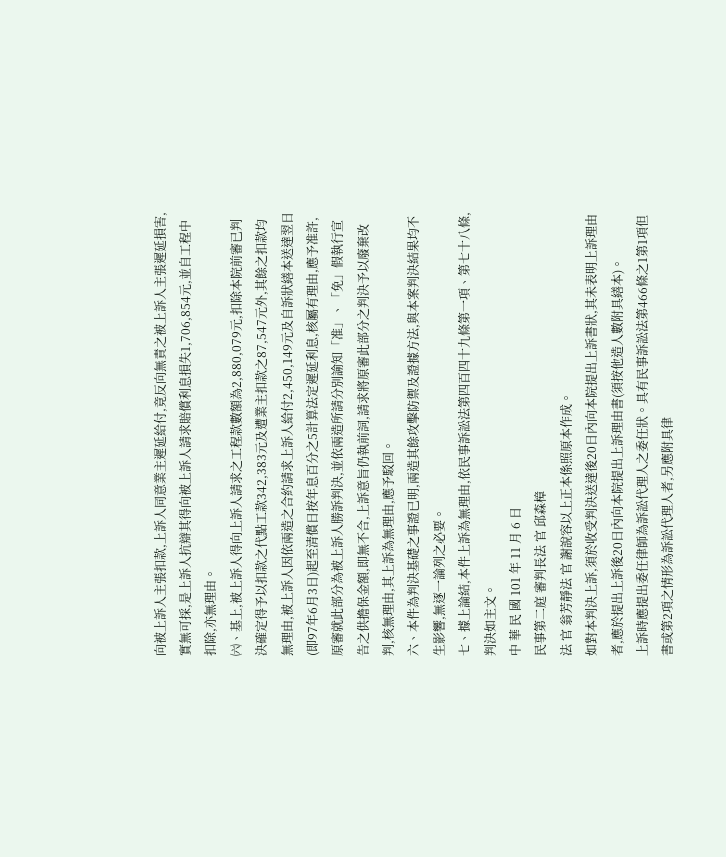向被上訴人主張扣款,上訴人同意業主遲延給付,竟反向無責之被上訴人主張遲延損害,實無可採,是上訴人抗辯其得向被上訴人請求賠償利息損失1,706,854元,並自工程中扣除,亦無理由。
㈥、基上,被上訴人得向上訴人請求之工程款數額為2,880,079元,扣除本院前審已判決確定得予以扣款之代點工款342,383元及遭業主扣款之87,547元外,其餘之扣款均無理由,被上訴人因依兩造之合約請求上訴人給付2,450,149元及自訴狀繕本送達翌日(即97年6月3日)起至清償日按年息百分之5計算法定遲延利息,核屬有理由,應予准許,原審就此部分為被上訴人勝訴判決,並依兩造所請分別諭知「准」、「免」假執行宣告之供擔保金額,即無不合,上訴意旨仍執前詞,請求將原審此部分之判決予以廢棄改判,核無理由,其上訴為無理由,應予駁回。
六、本件為判決基礎之事證已明,兩造其餘攻擊防禦及證據方法,與本案判決結果均不生影響,無逐一論列之必要。
七、據上論結,本件上訴為無理由,依民事訴訟法第四百四十九條第一項、第七十八條,判決如主文。
中 華 民 國 101 年 11 月 6 日
民事第二庭 審判長法 官 邱森樟
法 官 翁芳靜法 官 謝說容以上正本係照原本作成。
如對本判決上訴,須於收受判決送達後20日內向本院提出上訴書狀,其未表明上訴理由者,應於提出上訴後20日內向本院提出上訴理由書(須按他造人數附具繕本)。
上訴時應提出委任律師為訴訟代理人之委任狀。具有民事訴訟法第466條之1第1項但書或第2項之情形為訴訟代理人者,另應附具律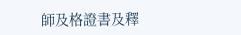師及格證書及釋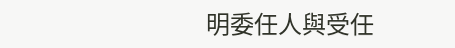明委任人與受任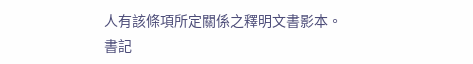人有該條項所定關係之釋明文書影本。
書記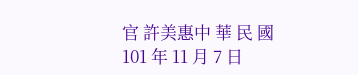官 許美惠中 華 民 國 101 年 11 月 7 日